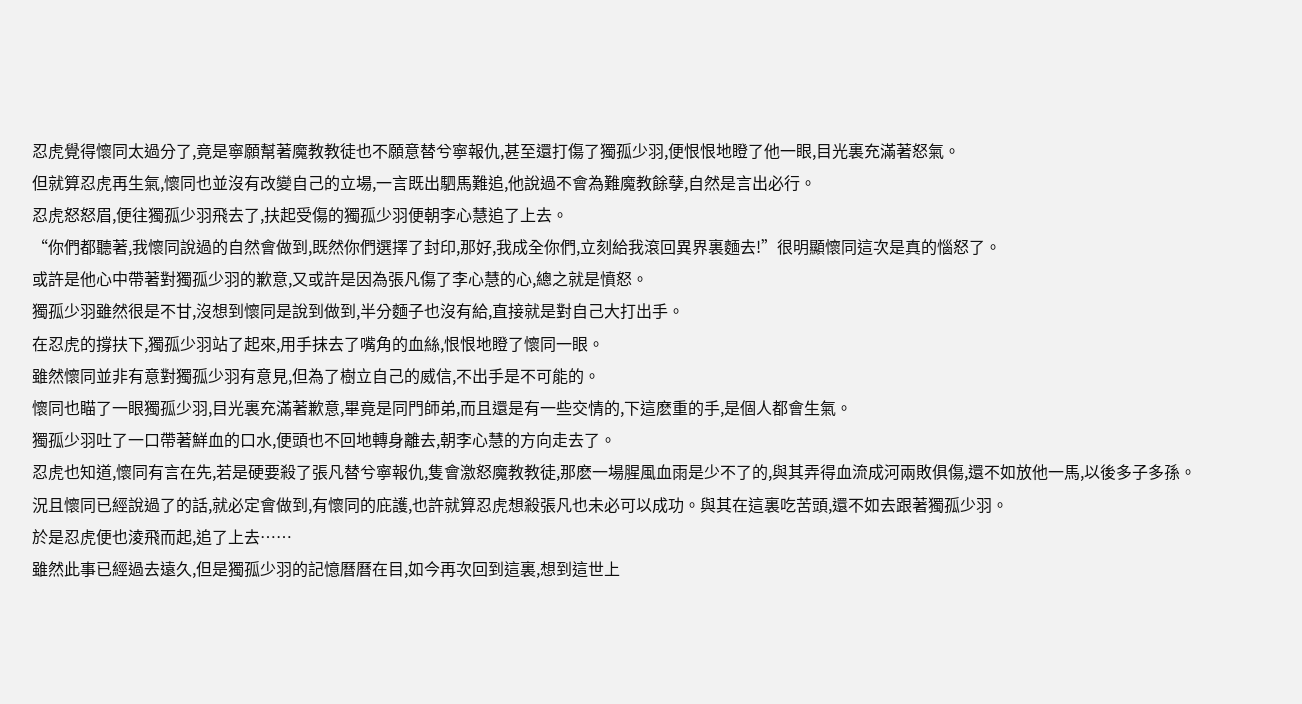忍虎覺得懷同太過分了,竟是寧願幫著魔教教徒也不願意替兮寧報仇,甚至還打傷了獨孤少羽,便恨恨地瞪了他一眼,目光裏充滿著怒氣。
但就算忍虎再生氣,懷同也並沒有改變自己的立場,一言既出駟馬難追,他說過不會為難魔教餘孽,自然是言出必行。
忍虎怒怒眉,便往獨孤少羽飛去了,扶起受傷的獨孤少羽便朝李心慧追了上去。
“你們都聽著,我懷同說過的自然會做到,既然你們選擇了封印,那好,我成全你們,立刻給我滾回異界裏麵去!”很明顯懷同這次是真的惱怒了。
或許是他心中帶著對獨孤少羽的歉意,又或許是因為張凡傷了李心慧的心,總之就是憤怒。
獨孤少羽雖然很是不甘,沒想到懷同是說到做到,半分麵子也沒有給,直接就是對自己大打出手。
在忍虎的撐扶下,獨孤少羽站了起來,用手抹去了嘴角的血絲,恨恨地瞪了懷同一眼。
雖然懷同並非有意對獨孤少羽有意見,但為了樹立自己的威信,不出手是不可能的。
懷同也瞄了一眼獨孤少羽,目光裏充滿著歉意,畢竟是同門師弟,而且還是有一些交情的,下這麽重的手,是個人都會生氣。
獨孤少羽吐了一口帶著鮮血的口水,便頭也不回地轉身離去,朝李心慧的方向走去了。
忍虎也知道,懷同有言在先,若是硬要殺了張凡替兮寧報仇,隻會激怒魔教教徒,那麽一場腥風血雨是少不了的,與其弄得血流成河兩敗俱傷,還不如放他一馬,以後多子多孫。
況且懷同已經說過了的話,就必定會做到,有懷同的庇護,也許就算忍虎想殺張凡也未必可以成功。與其在這裏吃苦頭,還不如去跟著獨孤少羽。
於是忍虎便也淩飛而起,追了上去……
雖然此事已經過去遠久,但是獨孤少羽的記憶曆曆在目,如今再次回到這裏,想到這世上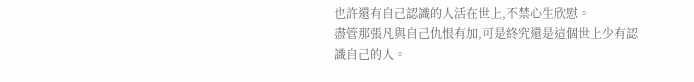也許還有自己認識的人活在世上,不禁心生欣慰。
盡管那張凡與自己仇恨有加,可是終究還是這個世上少有認識自己的人。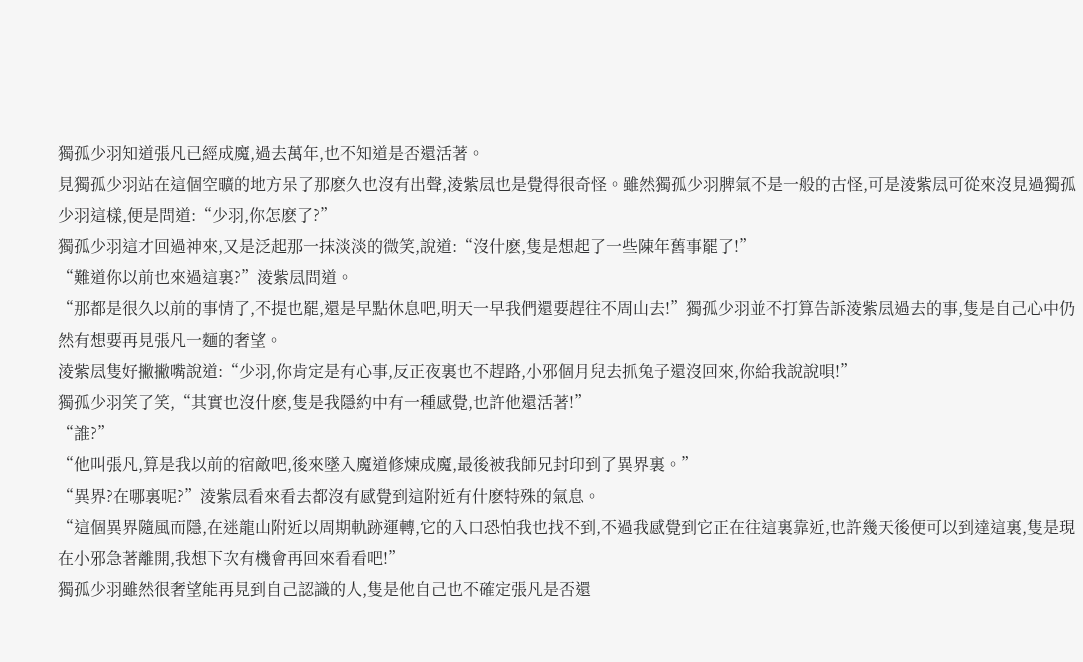獨孤少羽知道張凡已經成魔,過去萬年,也不知道是否還活著。
見獨孤少羽站在這個空曠的地方呆了那麽久也沒有出聲,淩紫凨也是覺得很奇怪。雖然獨孤少羽脾氣不是一般的古怪,可是淩紫凨可從來沒見過獨孤少羽這樣,便是問道:“少羽,你怎麽了?”
獨孤少羽這才回過神來,又是泛起那一抹淡淡的微笑,說道:“沒什麽,隻是想起了一些陳年舊事罷了!”
“難道你以前也來過這裏?”淩紫凨問道。
“那都是很久以前的事情了,不提也罷,還是早點休息吧,明天一早我們還要趕往不周山去!”獨孤少羽並不打算告訴淩紫凨過去的事,隻是自己心中仍然有想要再見張凡一麵的奢望。
淩紫凨隻好撇撇嘴說道:“少羽,你肯定是有心事,反正夜裏也不趕路,小邪個月兒去抓兔子還沒回來,你給我說說唄!”
獨孤少羽笑了笑,“其實也沒什麽,隻是我隱約中有一種感覺,也許他還活著!”
“誰?”
“他叫張凡,算是我以前的宿敵吧,後來墜入魔道修煉成魔,最後被我師兄封印到了異界裏。”
“異界?在哪裏呢?”淩紫凨看來看去都沒有感覺到這附近有什麽特殊的氣息。
“這個異界隨風而隱,在迷龍山附近以周期軌跡運轉,它的入口恐怕我也找不到,不過我感覺到它正在往這裏靠近,也許幾天後便可以到達這裏,隻是現在小邪急著離開,我想下次有機會再回來看看吧!”
獨孤少羽雖然很奢望能再見到自己認識的人,隻是他自己也不確定張凡是否還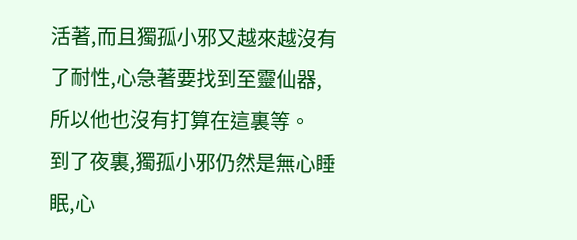活著,而且獨孤小邪又越來越沒有了耐性,心急著要找到至靈仙器,所以他也沒有打算在這裏等。
到了夜裏,獨孤小邪仍然是無心睡眠,心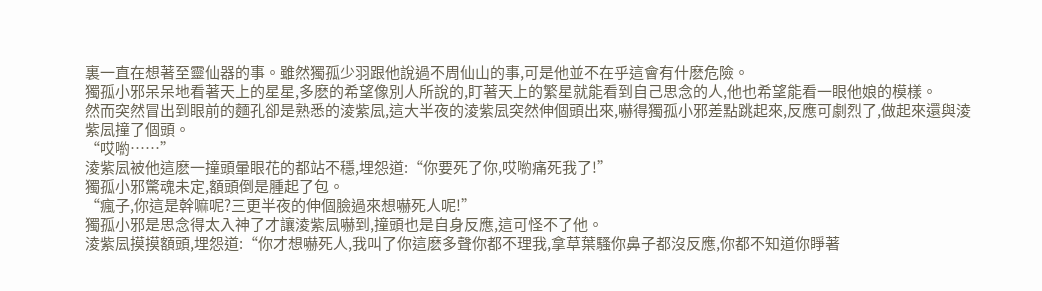裏一直在想著至靈仙器的事。雖然獨孤少羽跟他說過不周仙山的事,可是他並不在乎這會有什麽危險。
獨孤小邪呆呆地看著天上的星星,多麽的希望像別人所說的,盯著天上的繁星就能看到自己思念的人,他也希望能看一眼他娘的模樣。
然而突然冒出到眼前的麵孔卻是熟悉的淩紫凨,這大半夜的淩紫凨突然伸個頭出來,嚇得獨孤小邪差點跳起來,反應可劇烈了,做起來還與淩紫凨撞了個頭。
“哎喲……”
淩紫凨被他這麽一撞頭暈眼花的都站不穩,埋怨道:“你要死了你,哎喲痛死我了!”
獨孤小邪驚魂未定,額頭倒是腫起了包。
“瘋子,你這是幹嘛呢?三更半夜的伸個臉過來想嚇死人呢!”
獨孤小邪是思念得太入神了才讓淩紫凨嚇到,撞頭也是自身反應,這可怪不了他。
淩紫凨摸摸額頭,埋怨道:“你才想嚇死人,我叫了你這麽多聲你都不理我,拿草葉騷你鼻子都沒反應,你都不知道你睜著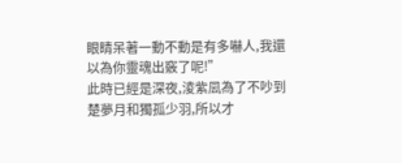眼睛呆著一動不動是有多嚇人,我還以為你靈魂出竅了呢!”
此時已經是深夜,淩紫凨為了不吵到楚夢月和獨孤少羽,所以才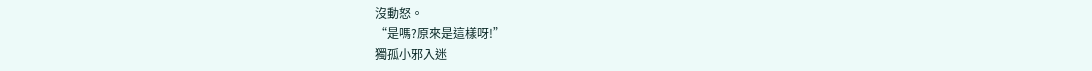沒動怒。
“是嗎?原來是這樣呀!”
獨孤小邪入迷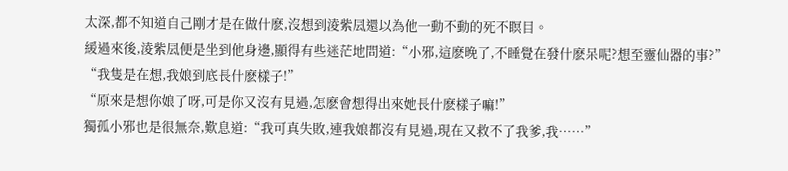太深,都不知道自己剛才是在做什麽,沒想到淩紫凨還以為他一動不動的死不瞑目。
緩過來後,淩紫凨便是坐到他身邊,顯得有些迷茫地問道:“小邪,這麽晚了,不睡覺在發什麽呆呢?想至靈仙器的事?”
“我隻是在想,我娘到底長什麽樣子!”
“原來是想你娘了呀,可是你又沒有見過,怎麽會想得出來她長什麽樣子嘛!”
獨孤小邪也是很無奈,歎息道:“我可真失敗,連我娘都沒有見過,現在又救不了我爹,我……”